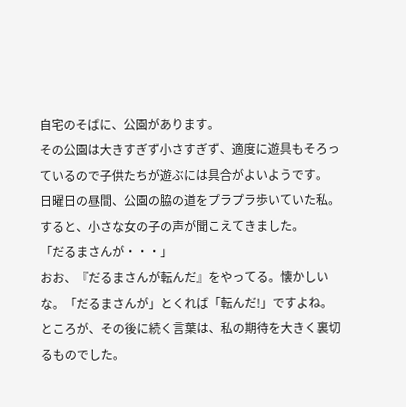自宅のそばに、公園があります。
その公園は大きすぎず小さすぎず、適度に遊具もそろっているので子供たちが遊ぶには具合がよいようです。
日曜日の昼間、公園の脇の道をプラプラ歩いていた私。すると、小さな女の子の声が聞こえてきました。
「だるまさんが・・・」
おお、『だるまさんが転んだ』をやってる。懐かしいな。「だるまさんが」とくれば「転んだ!」ですよね。
ところが、その後に続く言葉は、私の期待を大きく裏切るものでした。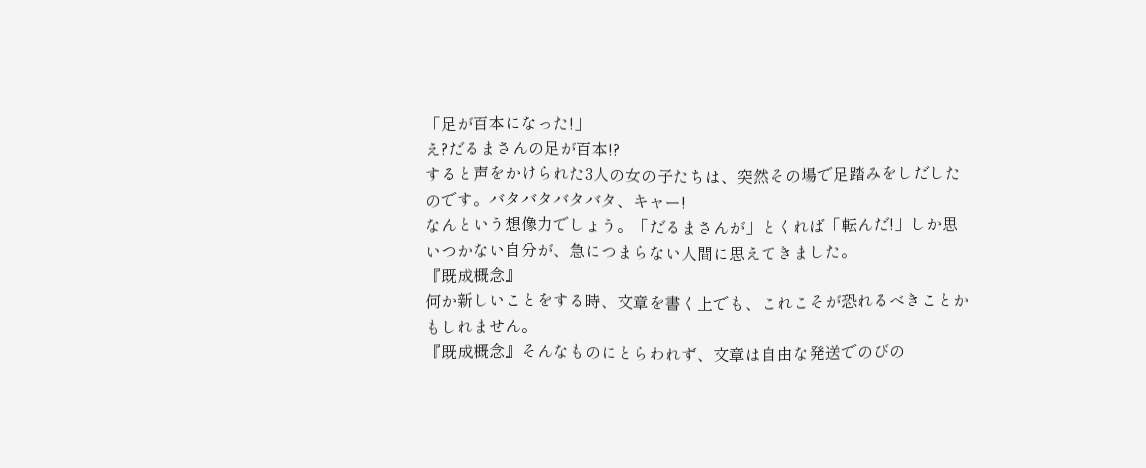「足が百本になった!」
え?だるまさんの足が百本!?
すると声をかけられた3人の女の子たちは、突然その場で足踏みをしだしたのです。バタバタバタバタ、キャー!
なんという想像力でしょう。「だるまさんが」とくれば「転んだ!」しか思いつかない自分が、急につまらない人間に思えてきました。
『既成概念』
何か新しいことをする時、文章を書く上でも、これこそが恐れるべきことかもしれません。
『既成概念』そんなものにとらわれず、文章は自由な発送でのびの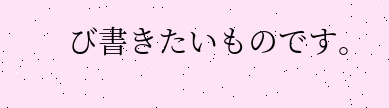び書きたいものです。